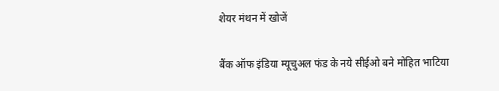शेयर मंथन में खोजें

बैंक ऑफ इंडिया म्यूचुअल फंड के नये सीईओ बने मोहित भाटिया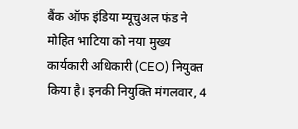बैंक ऑफ इंडिया म्यूचुअल फंड ने मोहित भाटिया को नया मुख्य कार्यकारी अधिकारी (CEO) नियुक्त किया है। इनकी नियुक्ति मंगलवार, 4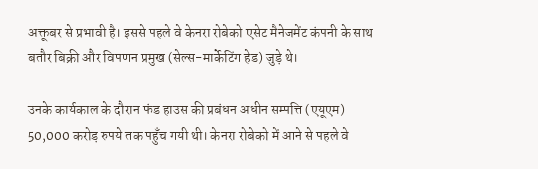अक्तूबर से प्रभावी है। इससे पहले वे केनरा रोबेको एसेट मैनेजमेंट कंपनी के साथ बतौर बिक्री और विपणन प्रमुख (सेल्स-मार्केटिंग हेड) जुड़े थे।

उनके कार्यकाल के दौरान फंड हाउस की प्रबंधन अधीन सम्पत्ति (एयूएम) 50,000 करोड़ रुपये तक पहुँच गयी थी। केनरा रोबेको में आने से पहले वे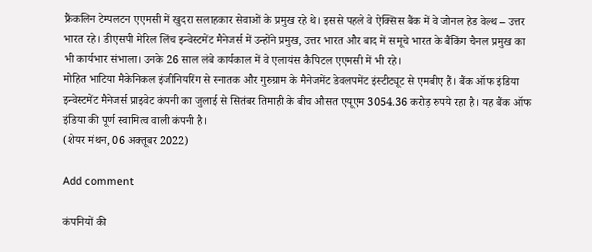फ्रैंकलिन टेम्पलटन एएमसी में खुदरा सलाहकार सेवाओं के प्रमुख रहे थे। इससे पहले वे ऐक्सिस बैंक में वे जोनल हेड वेल्थ – उत्तर भारत रहे। डीएसपी मेरिल लिंच इन्वेस्टमेंट मैनेजर्स में उन्होंने प्रमुख, उत्तर भारत और बाद में समूचे भारत के बैंकिंग चैनल प्रमुख का भी कार्यभार संभाला। उनके 26 साल लंबे कार्यकाल में वे एलायंस कैपिटल एएमसी में भी रहे।
मोहित भाटिया मैकेनिकल इंजीनियरिंग से स्नातक और गुरुग्राम के मैनेजमेंट डेवलपमेंट इंस्टीट्यूट से एमबीए हैं। बैंक ऑफ इंडिया इन्वेस्टमेंट मैनेजर्स प्राइवेट कंपनी का जुलाई से सितंबर तिमाही के बीच औसत एयूएम 3054.36 करोड़ रुपये रहा है। यह बैंक ऑफ इंडिया की पूर्ण स्वामित्व वाली कंपनी है।
(शेयर मंथन, 06 अक्तूबर 2022)

Add comment

कंपनियों की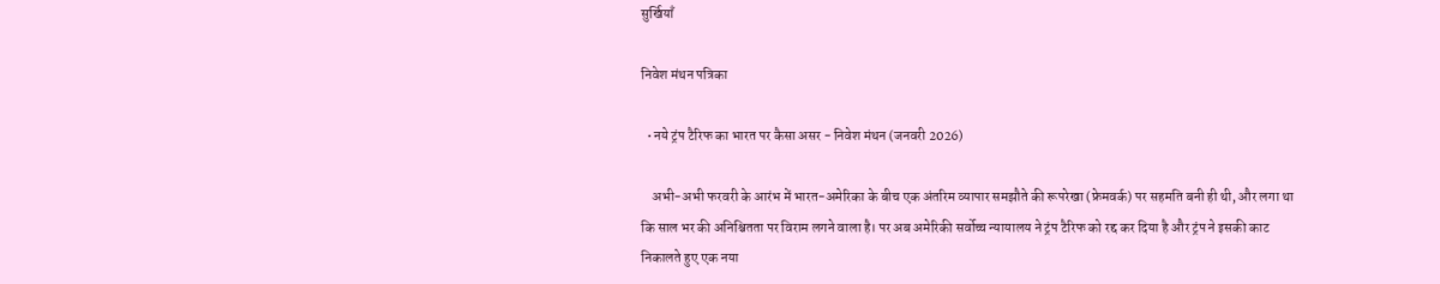सुर्खियाँ

निवेश मंथन पत्रिका

  • नये ट्रंप टैरिफ का भारत पर कैसा असर - निवेश मंथन (जनवरी 2026)

    अभी-अभी फरवरी के आरंभ में भारत-अमेरिका के बीच एक अंतरिम व्यापार समझौते की रूपरेखा (फ्रेमवर्क) पर सहमति बनी ही थी, और लगा था कि साल भर की अनिश्चितता पर विराम लगने वाला है। पर अब अमेरिकी सर्वोच्च न्यायालय ने ट्रंप टैरिफ को रद्द कर दिया है और ट्रंप ने इसकी काट निकालते हुए एक नया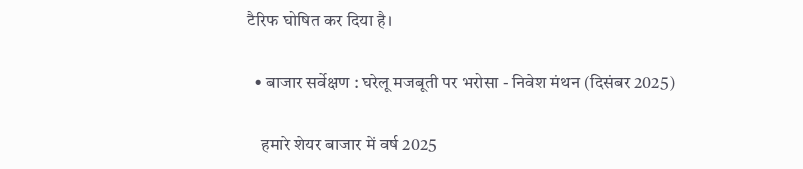टैरिफ घोषित कर दिया है।

  • बाजार सर्वेक्षण : घरेलू मजबूती पर भरोसा - निवेश मंथन (दिसंबर 2025)

    हमारे शेयर बाजार में वर्ष 2025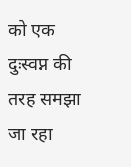को एक दुःस्वप्न की तरह समझा जा रहा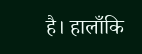है। हालाँकि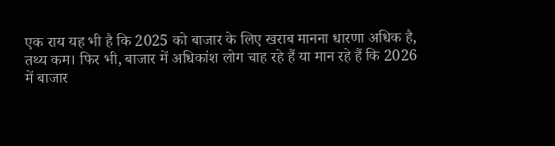एक राय यह भी है कि 2025 को बाजार के लिए खराब मानना धारणा अधिक है, तथ्य कम। फिर भी, बाजार में अधिकांश लोग चाह रहे हैं या मान रहे हैं कि 2026 में बाजार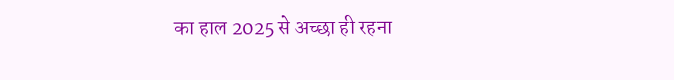का हाल 2025 से अच्छा ही रहना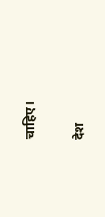चाहिए।

देश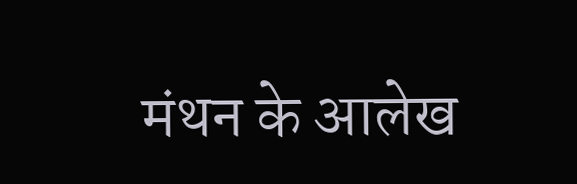मंथन के आलेख